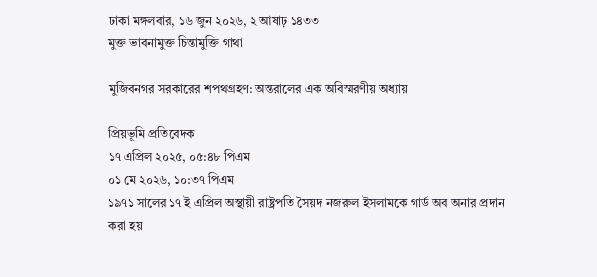ঢাকা মঙ্গলবার, ১৬ জুন ২০২৬, ২ আষাঢ় ১৪৩৩
মুক্ত ভাবনামুক্ত চিন্তামুক্তি গাথা

মুজিবনগর সরকারের শপথগ্রহণ: অন্তরালের এক অবিস্মরণীয় অধ্যায়

প্রিয়ভূমি প্রতিবেদক
১৭ এপ্রিল ২০২৫, ০৫:৪৮ পিএম
০১ মে ২০২৬, ১০:৩৭ পিএম
১৯৭১ সালের ১৭ ই এপ্রিল অস্থায়ী রাষ্ট্রপতি সৈয়দ নজরুল ইসলামকে গার্ড অব অনার প্রদান করা হয়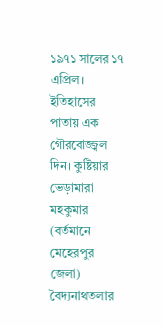১৯৭১ সালের ১৭ এপ্রিল। ইতিহাসের পাতায় এক গৌরবোজ্জ্বল দিন। কুষ্টিয়ার ভেড়ামারা মহকুমার (বর্তমানে মেহেরপুর জেলা) বৈদ্যনাথতলার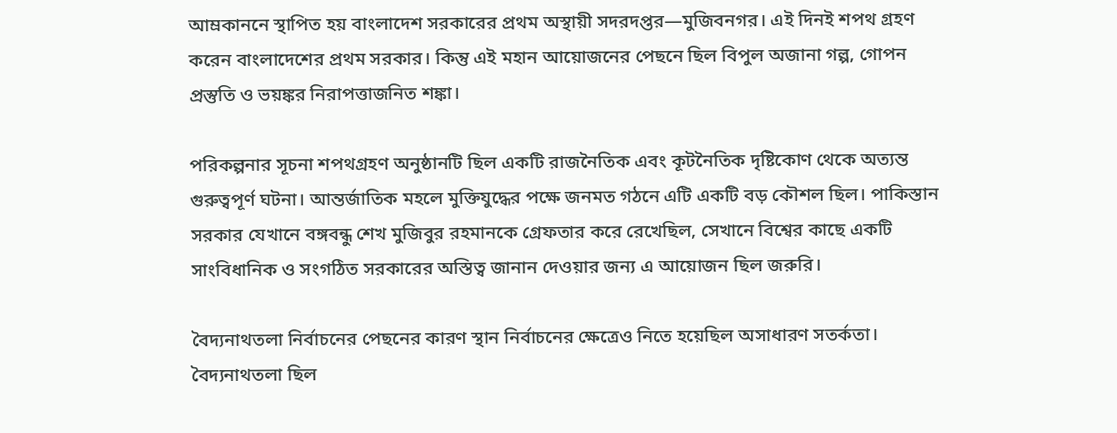আম্রকাননে স্থাপিত হয় বাংলাদেশ সরকারের প্রথম অস্থায়ী সদরদপ্তর—মুজিবনগর। এই দিনই শপথ গ্রহণ করেন বাংলাদেশের প্রথম সরকার। কিন্তু এই মহান আয়োজনের পেছনে ছিল বিপুল অজানা গল্প, গোপন প্রস্তুতি ও ভয়ঙ্কর নিরাপত্তাজনিত শঙ্কা।

পরিকল্পনার সূচনা শপথগ্রহণ অনুষ্ঠানটি ছিল একটি রাজনৈতিক এবং কূটনৈতিক দৃষ্টিকোণ থেকে অত্যন্ত গুরুত্বপূর্ণ ঘটনা। আন্তর্জাতিক মহলে মুক্তিযুদ্ধের পক্ষে জনমত গঠনে এটি একটি বড় কৌশল ছিল। পাকিস্তান সরকার যেখানে বঙ্গবন্ধু শেখ মুজিবুর রহমানকে গ্রেফতার করে রেখেছিল, সেখানে বিশ্বের কাছে একটি সাংবিধানিক ও সংগঠিত সরকারের অস্তিত্ব জানান দেওয়ার জন্য এ আয়োজন ছিল জরুরি।

বৈদ্যনাথতলা নির্বাচনের পেছনের কারণ স্থান নির্বাচনের ক্ষেত্রেও নিতে হয়েছিল অসাধারণ সতর্কতা। বৈদ্যনাথতলা ছিল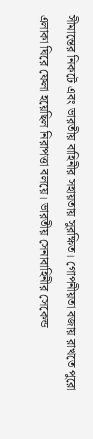সীমান্তের নিকটে এবং ভারতীয় বাহিনীর সহায়তায় সুরক্ষিত। গোপনীয়তা বজায় রাখতে পুরো এলাকা ঘিরে ফেলা হয়েছিল নিরাপত্তা বলয়ে। ভারতীয় সেনাবাহিনীর সেকেন্ড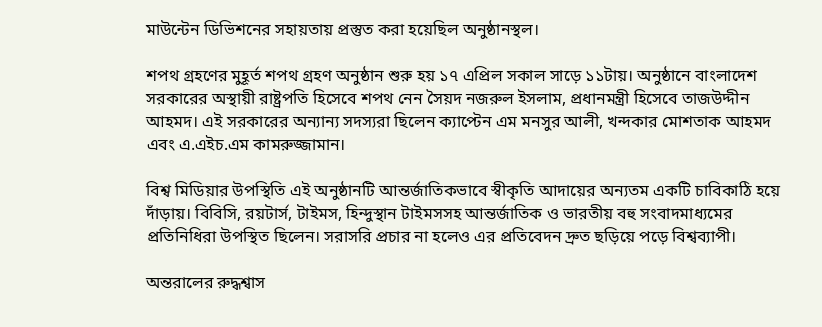মাউন্টেন ডিভিশনের সহায়তায় প্রস্তুত করা হয়েছিল অনুষ্ঠানস্থল।

শপথ গ্রহণের মুহূর্ত শপথ গ্রহণ অনুষ্ঠান শুরু হয় ১৭ এপ্রিল সকাল সাড়ে ১১টায়। অনুষ্ঠানে বাংলাদেশ সরকারের অস্থায়ী রাষ্ট্রপতি হিসেবে শপথ নেন সৈয়দ নজরুল ইসলাম, প্রধানমন্ত্রী হিসেবে তাজউদ্দীন আহমদ। এই সরকারের অন্যান্য সদস্যরা ছিলেন ক্যাপ্টেন এম মনসুর আলী, খন্দকার মোশতাক আহমদ এবং এ.এইচ.এম কামরুজ্জামান।

বিশ্ব মিডিয়ার উপস্থিতি এই অনুষ্ঠানটি আন্তর্জাতিকভাবে স্বীকৃতি আদায়ের অন্যতম একটি চাবিকাঠি হয়ে দাঁড়ায়। বিবিসি, রয়টার্স, টাইমস, হিন্দুস্থান টাইমসসহ আন্তর্জাতিক ও ভারতীয় বহু সংবাদমাধ্যমের প্রতিনিধিরা উপস্থিত ছিলেন। সরাসরি প্রচার না হলেও এর প্রতিবেদন দ্রুত ছড়িয়ে পড়ে বিশ্বব্যাপী।

অন্তরালের রুদ্ধশ্বাস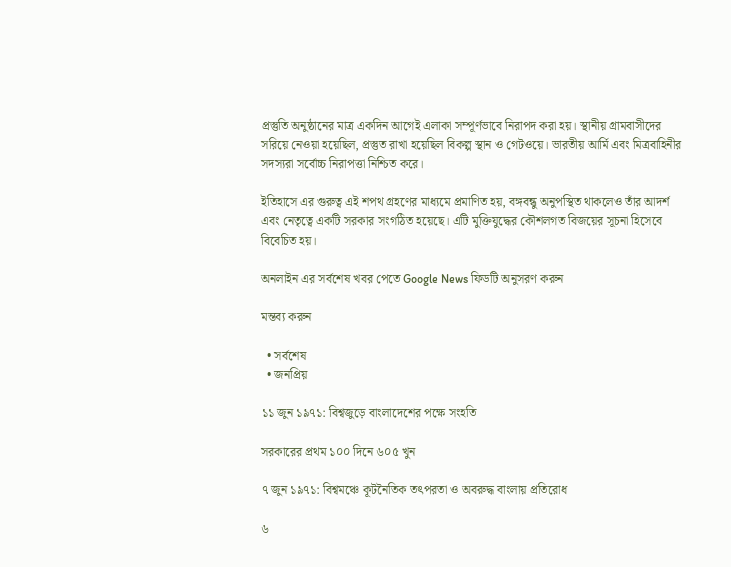প্রস্তুতি অনুষ্ঠানের মাত্র একদিন আগেই এলাকা সম্পূর্ণভাবে নিরাপদ করা হয়। স্থানীয় গ্রামবাসীদের সরিয়ে নেওয়া হয়েছিল, প্রস্তুত রাখা হয়েছিল বিকল্প স্থান ও গেটওয়ে। ভারতীয় আর্মি এবং মিত্রবাহিনীর সদস্যরা সর্বোচ্চ নিরাপত্তা নিশ্চিত করে।

ইতিহাসে এর গুরুত্ব এই শপথ গ্রহণের মাধ্যমে প্রমাণিত হয়, বঙ্গবন্ধু অনুপস্থিত থাকলেও তাঁর আদর্শ এবং নেতৃত্বে একটি সরকার সংগঠিত হয়েছে। এটি মুক্তিযুদ্ধের কৌশলগত বিজয়ের সূচনা হিসেবে বিবেচিত হয়।

অনলাইন এর সর্বশেষ খবর পেতে Google News ফিডটি অনুসরণ করুন

মন্তব্য করুন

  • সর্বশেষ
  • জনপ্রিয়

১১ জুন ১৯৭১: বিশ্বজুড়ে বাংলাদেশের পক্ষে সংহতি

সরকারের প্রথম ১০০ দিনে ৬০৫ খুন

৭ জুন ১৯৭১: বিশ্বমঞ্চে কূটনৈতিক তৎপরতা ও অবরুদ্ধ বাংলায় প্রতিরোধ

৬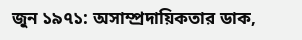জুন ১৯৭১: অসাম্প্রদায়িকতার ডাক,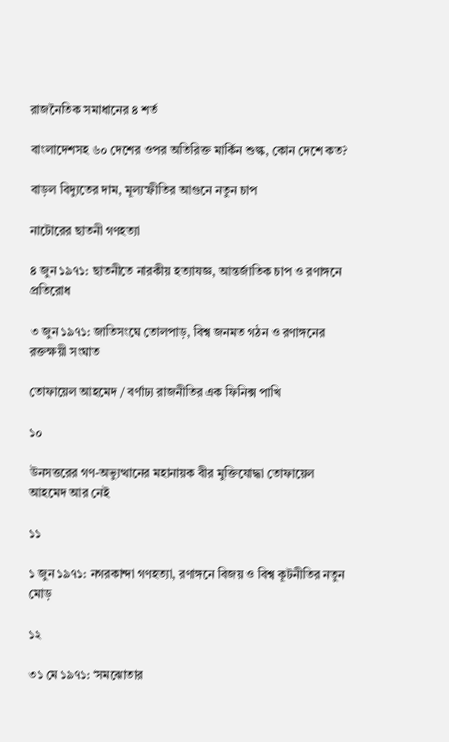রাজনৈতিক সমাধানের ৪ শর্ত

বাংলাদেশসহ ৬০ দেশের ওপর অতিরিক্ত মার্কিন শুল্ক, কোন দেশে কত?

বাড়ল বিদ্যুতের দাম, মূল্যস্ফীতির আগুনে নতুন চাপ

নাটোরের ছাতনী গণহত্যা

৪ জুন ১৯৭১: ছাতনীতে নারকীয় হত্যাযজ্ঞ, আন্তর্জাতিক চাপ ও রণাঙ্গনে প্রতিরোধ

৩ জুন ১৯৭১: জাতিসংঘে তোলপাড়, বিশ্ব জনমত গঠন ও রণাঙ্গনের রক্তক্ষয়ী সংঘাত

তোফায়েল আহমেদ / বর্ণাঢ্য রাজনীতির এক ফিনিক্স পাখি

১০

উনসত্তরের গণ-অভ্যুত্থানের মহানায়ক বীর মুক্তিযোদ্ধা তোফায়েল আহমেদ আর নেই

১১

১ জুন ১৯৭১: নগরকান্দা গণহত্যা, রণাঙ্গনে বিজয় ও বিশ্ব কূটনীতির নতুন মোড়

১২

৩১ মে ১৯৭১: ‘সমঝোতার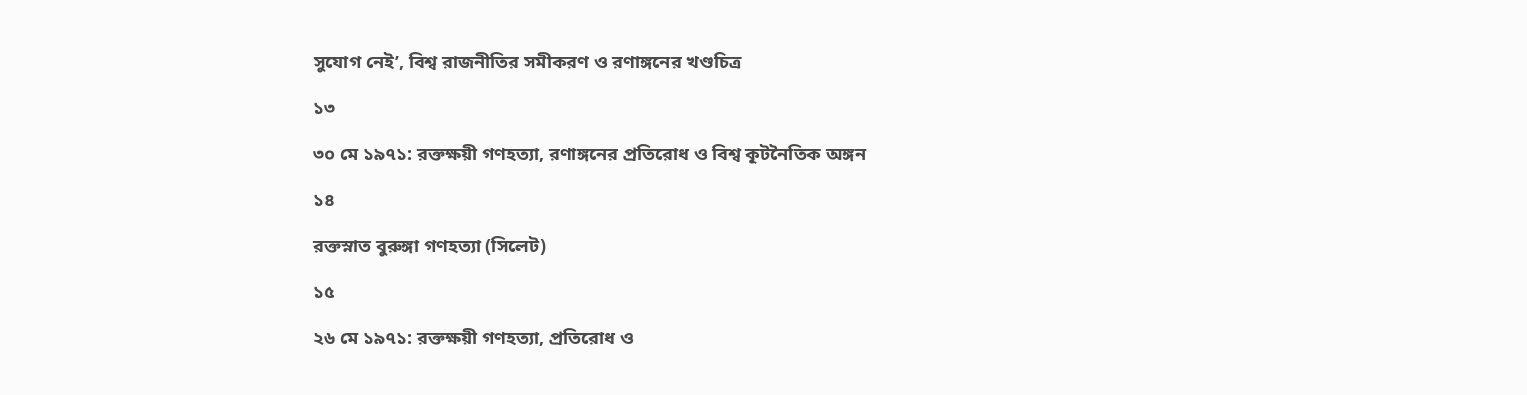সুযোগ নেই’, বিশ্ব রাজনীতির সমীকরণ ও রণাঙ্গনের খণ্ডচিত্র

১৩

৩০ মে ১৯৭১: রক্তক্ষয়ী গণহত্যা, রণাঙ্গনের প্রতিরোধ ও বিশ্ব কূটনৈতিক অঙ্গন

১৪

রক্তস্নাত বুরুঙ্গা গণহত্যা (সিলেট)

১৫

২৬ মে ১৯৭১: রক্তক্ষয়ী গণহত্যা, প্রতিরোধ ও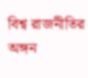বিশ্ব রাজনীতির অঙ্গন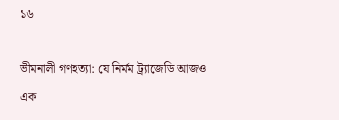১৬

ভীমনালী গণহত্যা: যে নির্মম ট্র্যাজেডি আজও এক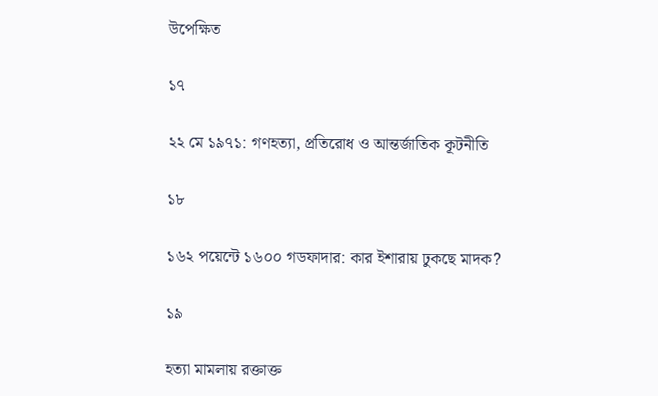উপেক্ষিত

১৭

২২ মে ১৯৭১: গণহত্যা, প্রতিরোধ ও আন্তর্জাতিক কূটনীতি

১৮

১৬২ পয়েন্টে ১৬০০ গডফাদার: কার ইশারায় ঢুকছে মাদক?

১৯

হত্যা মামলায় রক্তাক্ত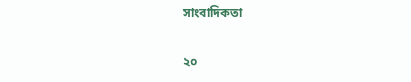সাংবাদিকতা

২০